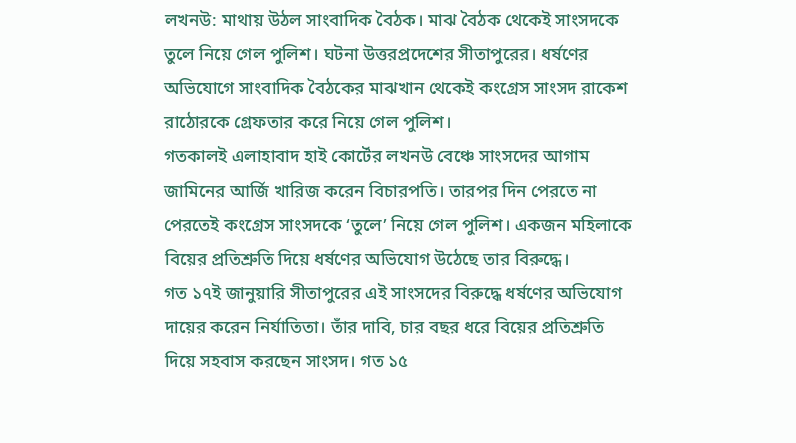লখনউ: মাথায় উঠল সাংবাদিক বৈঠক। মাঝ বৈঠক থেকেই সাংসদকে তুলে নিয়ে গেল পুলিশ। ঘটনা উত্তরপ্রদেশের সীতাপুরের। ধর্ষণের অভিযোগে সাংবাদিক বৈঠকের মাঝখান থেকেই কংগ্রেস সাংসদ রাকেশ রাঠোরকে গ্রেফতার করে নিয়ে গেল পুলিশ।
গতকালই এলাহাবাদ হাই কোর্টের লখনউ বেঞ্চে সাংসদের আগাম জামিনের আর্জি খারিজ করেন বিচারপতি। তারপর দিন পেরতে না পেরতেই কংগ্রেস সাংসদকে ‘তুলে’ নিয়ে গেল পুলিশ। একজন মহিলাকে বিয়ের প্রতিশ্রুতি দিয়ে ধর্ষণের অভিযোগ উঠেছে তার বিরুদ্ধে।
গত ১৭ই জানুয়ারি সীতাপুরের এই সাংসদের বিরুদ্ধে ধর্ষণের অভিযোগ দায়ের করেন নির্যাতিতা। তাঁর দাবি, চার বছর ধরে বিয়ের প্রতিশ্রুতি দিয়ে সহবাস করছেন সাংসদ। গত ১৫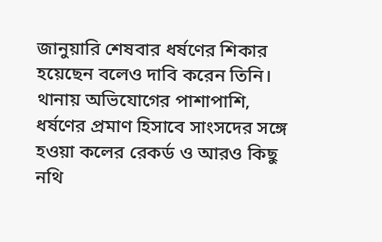জানুয়ারি শেষবার ধর্ষণের শিকার হয়েছেন বলেও দাবি করেন তিনি।
থানায় অভিযোগের পাশাপাশি, ধর্ষণের প্রমাণ হিসাবে সাংসদের সঙ্গে হওয়া কলের রেকর্ড ও আরও কিছু নথি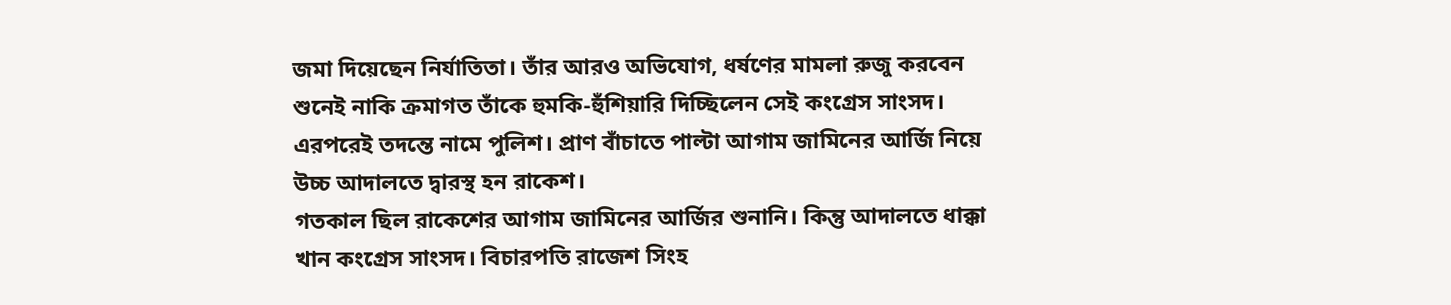জমা দিয়েছেন নির্যাতিতা। তাঁর আরও অভিযোগ, ধর্ষণের মামলা রুজু করবেন শুনেই নাকি ক্রমাগত তাঁকে হুমকি-হুঁশিয়ারি দিচ্ছিলেন সেই কংগ্রেস সাংসদ। এরপরেই তদন্তে নামে পুলিশ। প্রাণ বাঁচাতে পাল্টা আগাম জামিনের আর্জি নিয়ে উচ্চ আদালতে দ্বারস্থ হন রাকেশ।
গতকাল ছিল রাকেশের আগাম জামিনের আর্জির শুনানি। কিন্তু আদালতে ধাক্কা খান কংগ্রেস সাংসদ। বিচারপতি রাজেশ সিংহ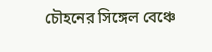চৌহনের সিঙ্গেল বেঞ্চে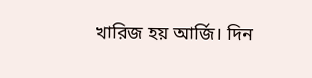খারিজ হয় আর্জি। দিন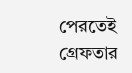পেরতেই গ্রেফতার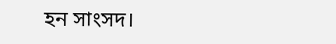হন সাংসদ।